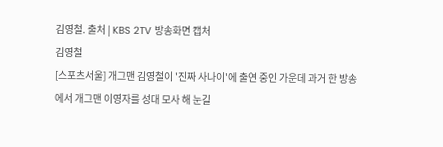김영철. 출처 | KBS 2TV 방송화면 캡처
김영철
[스포츠서울] 개그맨 김영철이 '진짜 사나이'에 출연 중인 가운데 과거 한 방송에서 개그맨 이영자를 성대 모사 해 눈길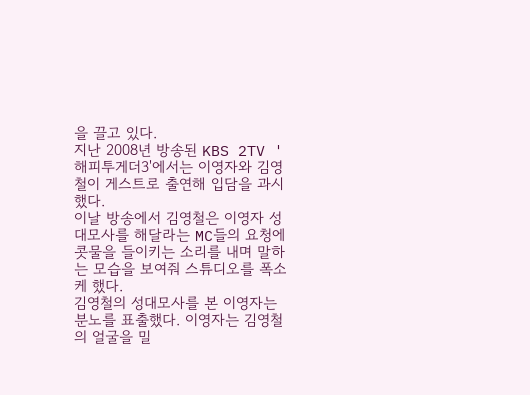을 끌고 있다.
지난 2008년 방송된 KBS 2TV '해피투게더3'에서는 이영자와 김영철이 게스트로 출연해 입담을 과시했다.
이날 방송에서 김영철은 이영자 성대모사를 해달라는 MC들의 요청에 콧물을 들이키는 소리를 내며 말하는 모습을 보여줘 스튜디오를 폭소케 했다.
김영철의 성대모사를 본 이영자는 분노를 표출했다. 이영자는 김영철의 얼굴을 밀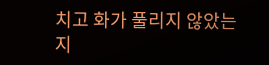치고 화가 풀리지 않았는지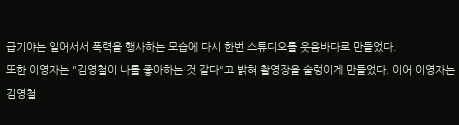급기야는 일어서서 폭력을 행사하는 모습에 다시 한번 스튜디오를 웃음바다로 만들었다.
또한 이영자는 "김영철이 나를 좋아하는 것 같다"고 밝혀 촬영장을 술렁이게 만들었다. 이어 이영자는 김영철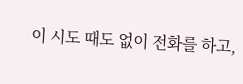이 시도 때도 없이 전화를 하고,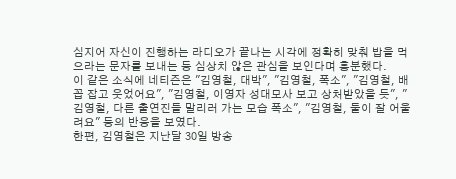심지어 자신이 진행하는 라디오가 끝나는 시각에 정확히 맞춰 밥을 먹으라는 문자를 보내는 등 심상치 않은 관심을 보인다며 흥분했다.
이 같은 소식에 네티즌은 "김영철, 대박", "김영철, 폭소", "김영철, 배꼽 잡고 웃었어요", "김영철, 이영자 성대모사 보고 상처받았을 듯", "김영철, 다른 출연진들 말리러 가는 모습 폭소", "김영철, 둘이 잘 어울려요" 등의 반응을 보였다.
한편, 김영철은 지난달 30일 방송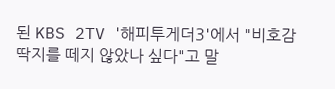된 KBS 2TV '해피투게더3'에서 "비호감 딱지를 떼지 않았나 싶다"고 말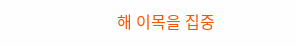해 이목을 집중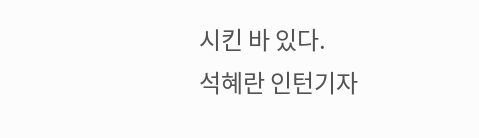시킨 바 있다.
석혜란 인턴기자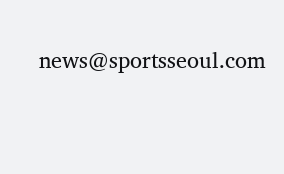news@sportsseoul.com